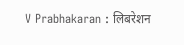V Prabhakaran : लिबरेशन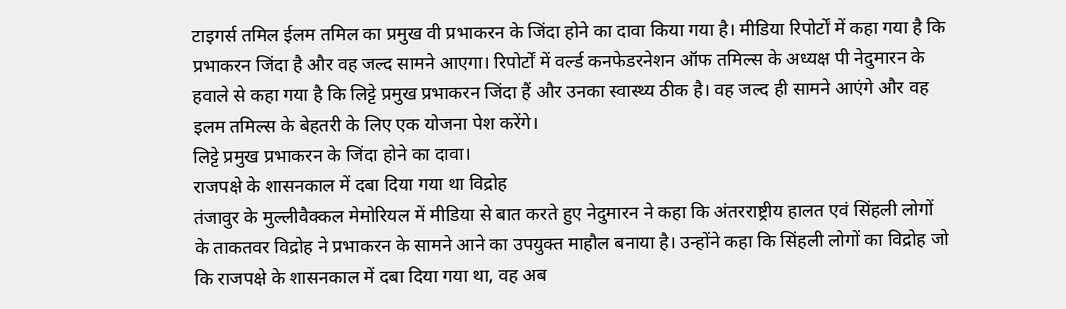टाइगर्स तमिल ईलम तमिल का प्रमुख वी प्रभाकरन के जिंदा होने का दावा किया गया है। मीडिया रिपोर्टों में कहा गया है कि प्रभाकरन जिंदा है और वह जल्द सामने आएगा। रिपोर्टों में वर्ल्ड कनफेडरनेशन ऑफ तमिल्स के अध्यक्ष पी नेदुमारन के हवाले से कहा गया है कि लिट्टे प्रमुख प्रभाकरन जिंदा हैं और उनका स्वास्थ्य ठीक है। वह जल्द ही सामने आएंगे और वह इलम तमिल्स के बेहतरी के लिए एक योजना पेश करेंगे।
लिट्टे प्रमुख प्रभाकरन के जिंदा होने का दावा।
राजपक्षे के शासनकाल में दबा दिया गया था विद्रोह
तंजावुर के मुल्लीवैक्कल मेमोरियल में मीडिया से बात करते हुए नेदुमारन ने कहा कि अंतरराष्ट्रीय हालत एवं सिंहली लोगों के ताकतवर विद्रोह ने प्रभाकरन के सामने आने का उपयुक्त माहौल बनाया है। उन्होंने कहा कि सिंहली लोगों का विद्रोह जो कि राजपक्षे के शासनकाल में दबा दिया गया था, वह अब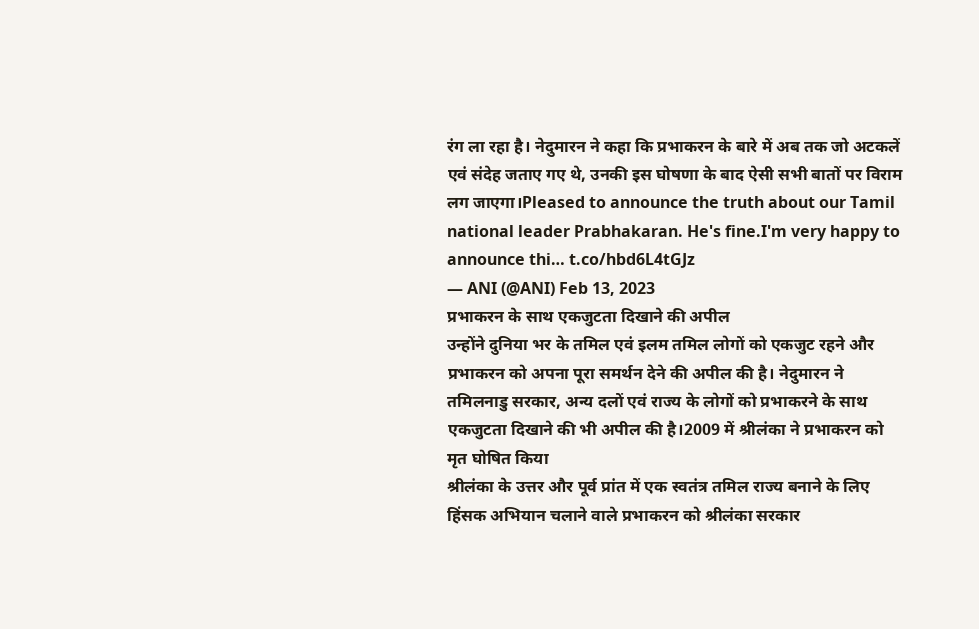रंग ला रहा है। नेदुमारन ने कहा कि प्रभाकरन के बारे में अब तक जो अटकलें एवं संदेह जताए गए थे, उनकी इस घोषणा के बाद ऐसी सभी बातों पर विराम लग जाएगा।Pleased to announce the truth about our Tamil national leader Prabhakaran. He's fine.I'm very happy to announce thi… t.co/hbd6L4tGJz
— ANI (@ANI) Feb 13, 2023
प्रभाकरन के साथ एकजुटता दिखाने की अपील
उन्होंने दुनिया भर के तमिल एवं इलम तमिल लोगों को एकजुट रहने और प्रभाकरन को अपना पूरा समर्थन देने की अपील की है। नेदुमारन ने तमिलनाडु सरकार, अन्य दलों एवं राज्य के लोगों को प्रभाकरने के साथ एकजुटता दिखाने की भी अपील की है।2009 में श्रीलंका ने प्रभाकरन को मृत घोषित किया
श्रीलंका के उत्तर और पूर्व प्रांत में एक स्वतंत्र तमिल राज्य बनाने के लिए हिंसक अभियान चलाने वाले प्रभाकरन को श्रीलंका सरकार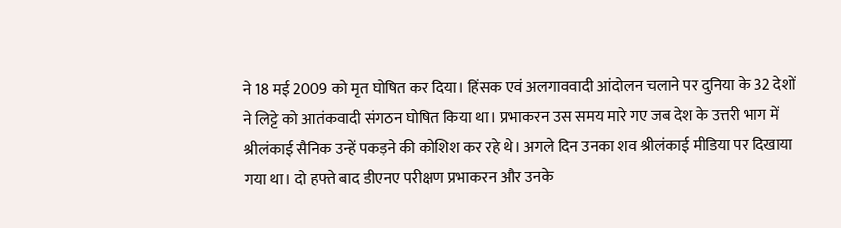ने 18 मई 2009 को मृत घोषित कर दिया। हिंसक एवं अलगाववादी आंदोलन चलाने पर दुनिया के 32 देशों ने लिट्टे को आतंकवादी संगठन घोषित किया था। प्रभाकरन उस समय मारे गए जब देश के उत्तरी भाग में श्रीलंकाई सैनिक उन्हें पकड़ने की कोशिश कर रहे थे। अगले दिन उनका शव श्रीलंकाई मीडिया पर दिखाया गया था। दो हफ्ते बाद डीएनए परीक्षण प्रभाकरन और उनके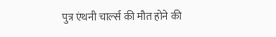पुत्र एंथनी चार्ल्स की मौत होने की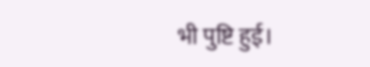भी पुष्टि हुई।